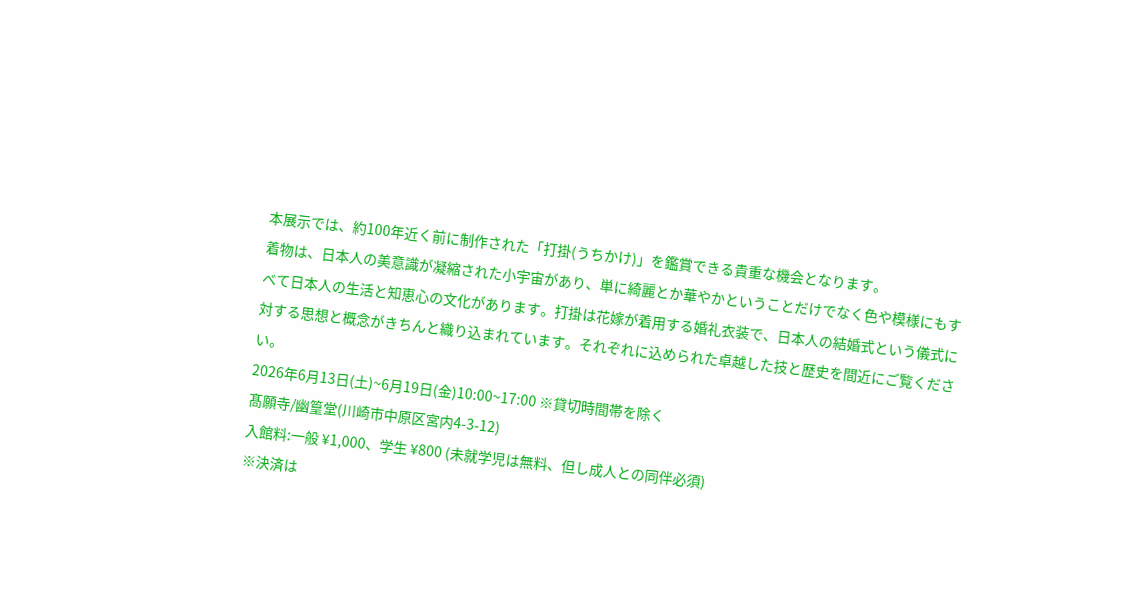本展示では、約100年近く前に制作された「打掛(うちかけ)」を鑑賞できる貴重な機会となります。
着物は、日本人の美意識が凝縮された小宇宙があり、単に綺麗とか華やかということだけでなく色や模様にもすべて日本人の生活と知恵心の文化があります。打掛は花嫁が着用する婚礼衣装で、日本人の結婚式という儀式に対する思想と概念がきちんと織り込まれています。それぞれに込められた卓越した技と歴史を間近にご覧ください。
2026年6月13日(土)~6月19日(金)10:00~17:00 ※貸切時間帯を除く
髙願寺/幽篁堂(川崎市中原区宮内4-3-12)
入館料:一般 ¥1,000、学生 ¥800 (未就学児は無料、但し成人との同伴必須)
※決済は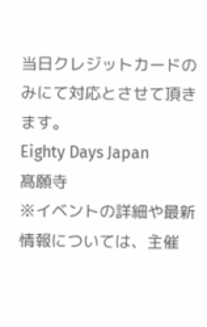当日クレジットカードのみにて対応とさせて頂きます。
Eighty Days Japan
髙願寺
※イベントの詳細や最新情報については、主催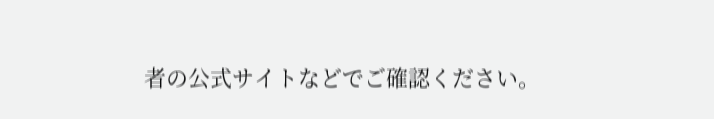者の公式サイトなどでご確認ください。